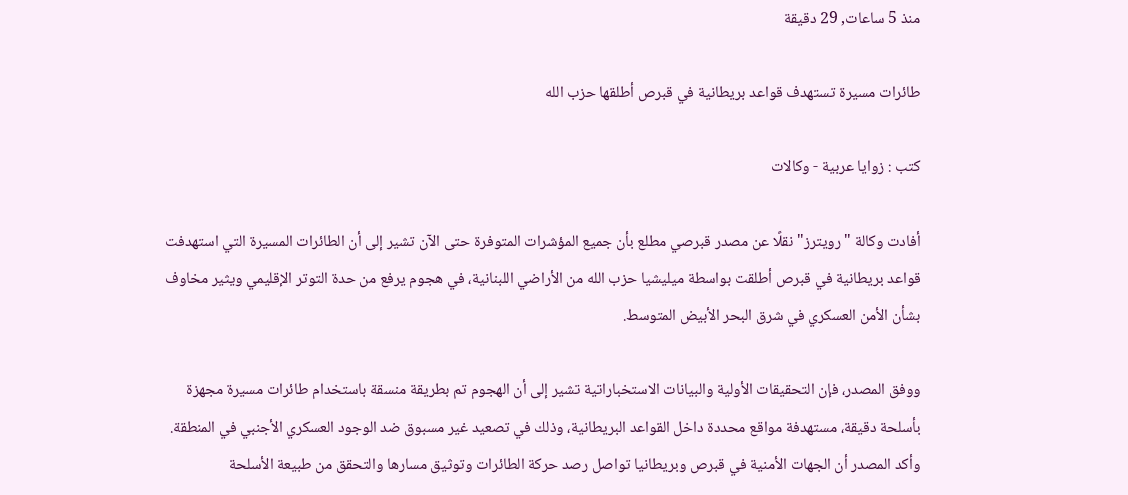منذ 5 ساعات, 29 دقيقة

طائرات مسيرة تستهدف قواعد بريطانية في قبرص أطلقها حزب الله

كتب : زوايا عربية - وكالات

أفادت وكالة "رويترز" نقلًا عن مصدر قبرصي مطلع بأن جميع المؤشرات المتوفرة حتى الآن تشير إلى أن الطائرات المسيرة التي استهدفت قواعد بريطانية في قبرص أطلقت بواسطة ميليشيا حزب الله من الأراضي اللبنانية، في هجوم يرفع من حدة التوتر الإقليمي ويثير مخاوف بشأن الأمن العسكري في شرق البحر الأبيض المتوسط.

ووفق المصدر، فإن التحقيقات الأولية والبيانات الاستخباراتية تشير إلى أن الهجوم تم بطريقة منسقة باستخدام طائرات مسيرة مجهزة بأسلحة دقيقة، مستهدفة مواقع محددة داخل القواعد البريطانية، وذلك في تصعيد غير مسبوق ضد الوجود العسكري الأجنبي في المنطقة. وأكد المصدر أن الجهات الأمنية في قبرص وبريطانيا تواصل رصد حركة الطائرات وتوثيق مسارها والتحقق من طبيعة الأسلحة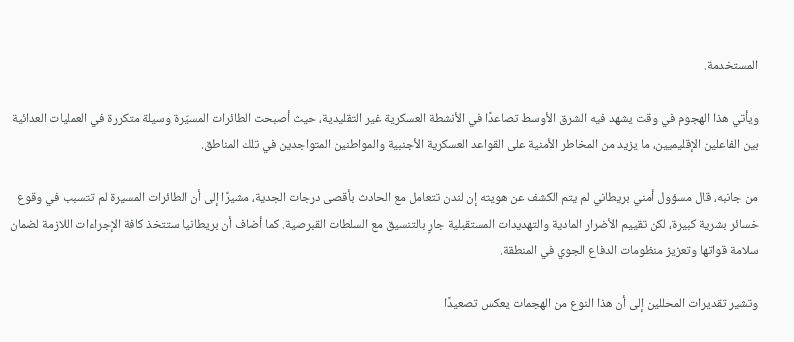المستخدمة.

ويأتي هذا الهجوم في وقت يشهد فيه الشرق الأوسط تصاعدًا في الأنشطة العسكرية غير التقليدية، حيث أصبحت الطائرات المسيّرة وسيلة متكررة في العمليات العدائية بين الفاعلين الإقليميين، ما يزيد من المخاطر الأمنية على القواعد العسكرية الأجنبية والمواطنين المتواجدين في تلك المناطق.

من جانبه، قال مسؤول أمني بريطاني لم يتم الكشف عن هويته إن لندن تتعامل مع الحادث بأقصى درجات الجدية، مشيرًا إلى أن الطائرات المسيرة لم تتسبب في وقوع خسائر بشرية كبيرة، لكن تقييم الأضرار المادية والتهديدات المستقبلية جارٍ بالتنسيق مع السلطات القبرصية. كما أضاف أن بريطانيا ستتخذ كافة الإجراءات اللازمة لضمان سلامة قواتها وتعزيز منظومات الدفاع الجوي في المنطقة.

وتشير تقديرات المحللين إلى أن هذا النوع من الهجمات يعكس تصعيدًا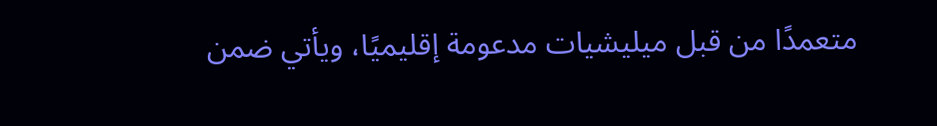متعمدًا من قبل ميليشيات مدعومة إقليميًا، ويأتي ضمن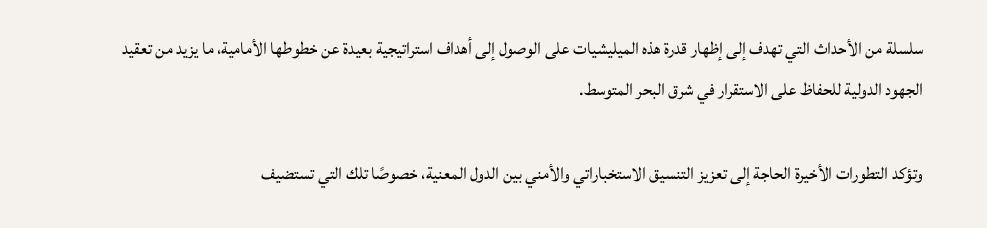سلسلة من الأحداث التي تهدف إلى إظهار قدرة هذه الميليشيات على الوصول إلى أهداف استراتيجية بعيدة عن خطوطها الأمامية، ما يزيد من تعقيد الجهود الدولية للحفاظ على الاستقرار في شرق البحر المتوسط.

وتؤكد التطورات الأخيرة الحاجة إلى تعزيز التنسيق الاستخباراتي والأمني بين الدول المعنية، خصوصًا تلك التي تستضيف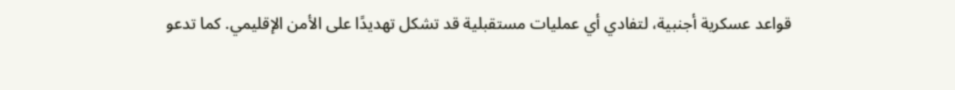قواعد عسكرية أجنبية، لتفادي أي عمليات مستقبلية قد تشكل تهديدًا على الأمن الإقليمي. كما تدعو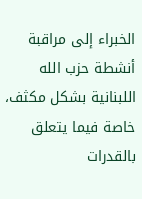الخبراء إلى مراقبة أنشطة حزب الله اللبنانية بشكل مكثف، خاصة فيما يتعلق بالقدرات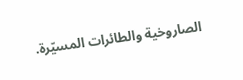الصاروخية والطائرات المسيّرة.